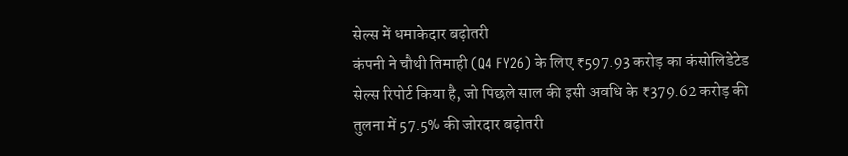सेल्स में धमाकेदार बढ़ोतरी
कंपनी ने चौथी तिमाही (Q4 FY26) के लिए ₹597.93 करोड़ का कंसोलिडेटेड सेल्स रिपोर्ट किया है, जो पिछले साल की इसी अवधि के ₹379.62 करोड़ की तुलना में 57.5% की जोरदार बढ़ोतरी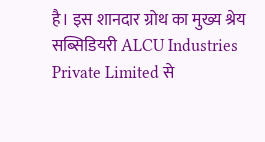है। इस शानदार ग्रोथ का मुख्य श्रेय सब्सिडियरी ALCU Industries Private Limited से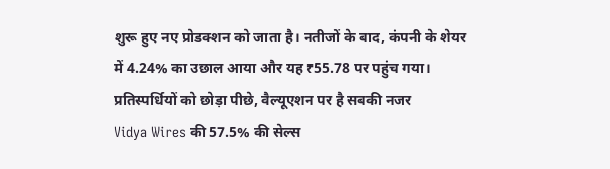शुरू हुए नए प्रोडक्शन को जाता है। नतीजों के बाद, कंपनी के शेयर में 4.24% का उछाल आया और यह ₹55.78 पर पहुंच गया।
प्रतिस्पर्धियों को छोड़ा पीछे, वैल्यूएशन पर है सबकी नजर
Vidya Wires की 57.5% की सेल्स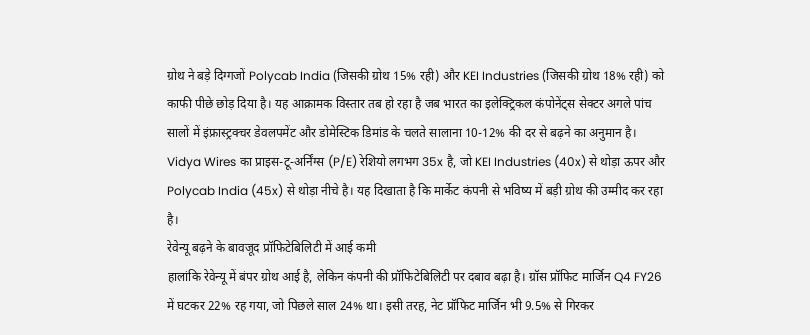ग्रोथ ने बड़े दिग्गजों Polycab India (जिसकी ग्रोथ 15% रही) और KEI Industries (जिसकी ग्रोथ 18% रही) को काफी पीछे छोड़ दिया है। यह आक्रामक विस्तार तब हो रहा है जब भारत का इलेक्ट्रिकल कंपोनेंट्स सेक्टर अगले पांच सालों में इंफ्रास्ट्रक्चर डेवलपमेंट और डोमेस्टिक डिमांड के चलते सालाना 10-12% की दर से बढ़ने का अनुमान है। Vidya Wires का प्राइस-टू-अर्निंग्स (P/E) रेशियो लगभग 35x है, जो KEI Industries (40x) से थोड़ा ऊपर और Polycab India (45x) से थोड़ा नीचे है। यह दिखाता है कि मार्केट कंपनी से भविष्य में बड़ी ग्रोथ की उम्मीद कर रहा है।
रेवेन्यू बढ़ने के बावजूद प्रॉफिटेबिलिटी में आई कमी
हालांकि रेवेन्यू में बंपर ग्रोथ आई है, लेकिन कंपनी की प्रॉफिटेबिलिटी पर दबाव बढ़ा है। ग्रॉस प्रॉफिट मार्जिन Q4 FY26 में घटकर 22% रह गया, जो पिछले साल 24% था। इसी तरह, नेट प्रॉफिट मार्जिन भी 9.5% से गिरकर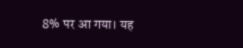8% पर आ गया। यह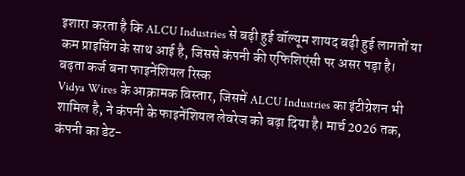इशारा करता है कि ALCU Industries से बढ़ी हुई वॉल्यूम शायद बढ़ी हुई लागतों या कम प्राइसिंग के साथ आई है, जिससे कंपनी की एफिशिएंसी पर असर पड़ा है।
बढ़ता कर्ज बना फाइनेंशियल रिस्क
Vidya Wires के आक्रामक विस्तार, जिसमें ALCU Industries का इंटीग्रेशन भी शामिल है, ने कंपनी के फाइनेंशियल लेवरेज को बढ़ा दिया है। मार्च 2026 तक, कंपनी का डेट-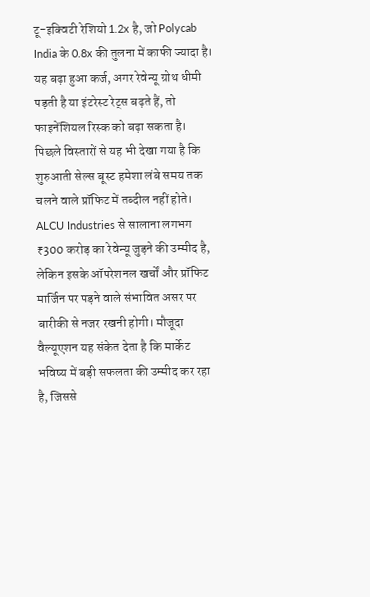टू-इक्विटी रेशियो 1.2x है, जो Polycab India के 0.8x की तुलना में काफी ज्यादा है। यह बढ़ा हुआ कर्ज, अगर रेवेन्यू ग्रोथ धीमी पड़ती है या इंटरेस्ट रेट्स बढ़ते हैं, तो फाइनेंशियल रिस्क को बढ़ा सकता है। पिछले विस्तारों से यह भी देखा गया है कि शुरुआती सेल्स बूस्ट हमेशा लंबे समय तक चलने वाले प्रॉफिट में तब्दील नहीं होते। ALCU Industries से सालाना लगभग ₹300 करोड़ का रेवेन्यू जुड़ने की उम्मीद है, लेकिन इसके ऑपरेशनल खर्चों और प्रॉफिट मार्जिन पर पड़ने वाले संभावित असर पर बारीकी से नजर रखनी होगी। मौजूदा वैल्यूएशन यह संकेत देता है कि मार्केट भविष्य में बड़ी सफलता की उम्मीद कर रहा है, जिससे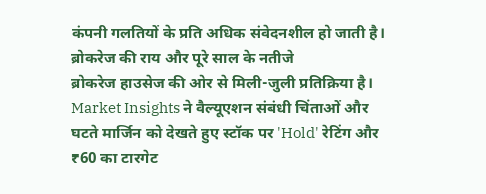कंपनी गलतियों के प्रति अधिक संवेदनशील हो जाती है।
ब्रोकरेज की राय और पूरे साल के नतीजे
ब्रोकरेज हाउसेज की ओर से मिली-जुली प्रतिक्रिया है। Market Insights ने वैल्यूएशन संबंधी चिंताओं और घटते मार्जिन को देखते हुए स्टॉक पर 'Hold' रेटिंग और ₹60 का टारगेट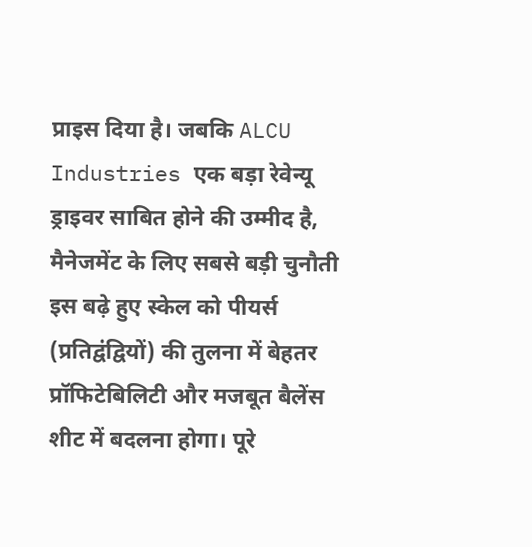प्राइस दिया है। जबकि ALCU Industries एक बड़ा रेवेन्यू ड्राइवर साबित होने की उम्मीद है, मैनेजमेंट के लिए सबसे बड़ी चुनौती इस बढ़े हुए स्केल को पीयर्स (प्रतिद्वंद्वियों) की तुलना में बेहतर प्रॉफिटेबिलिटी और मजबूत बैलेंस शीट में बदलना होगा। पूरे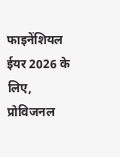फाइनेंशियल ईयर 2026 के लिए, प्रोविजनल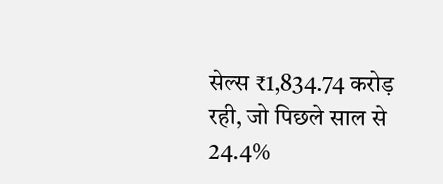सेल्स ₹1,834.74 करोड़ रही, जो पिछले साल से 24.4%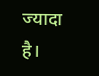ज्यादा है।